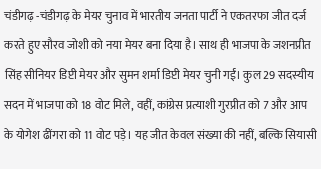चंडीगढ़ -चंडीगढ़ के मेयर चुनाव में भारतीय जनता पार्टी ने एकतरफा जीत दर्ज करते हुए सौरव जोशी को नया मेयर बना दिया है। साथ ही भाजपा के जशनप्रीत सिंह सीनियर डिप्टी मेयर और सुमन शर्मा डिप्टी मेयर चुनी गईं। कुल 29 सदस्यीय सदन में भाजपा को 18 वोट मिले, वहीं, कांग्रेस प्रत्याशी गुरप्रीत को 7 और आप के योगेश ढींगरा को 11 वोट पड़े। यह जीत केवल संख्या की नहीं, बल्कि सियासी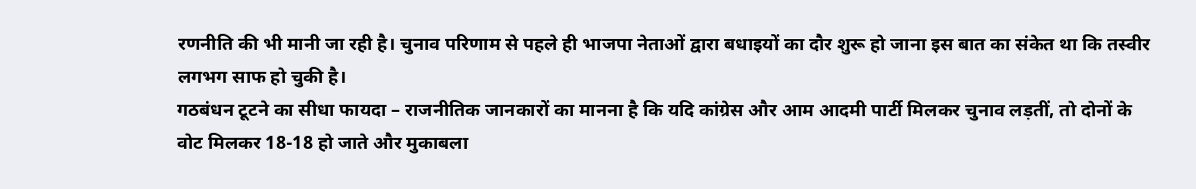रणनीति की भी मानी जा रही है। चुनाव परिणाम से पहले ही भाजपा नेताओं द्वारा बधाइयों का दौर शुरू हो जाना इस बात का संकेत था कि तस्वीर लगभग साफ हो चुकी है।
गठबंधन टूटने का सीधा फायदा – राजनीतिक जानकारों का मानना है कि यदि कांग्रेस और आम आदमी पार्टी मिलकर चुनाव लड़तीं, तो दोनों के वोट मिलकर 18-18 हो जाते और मुकाबला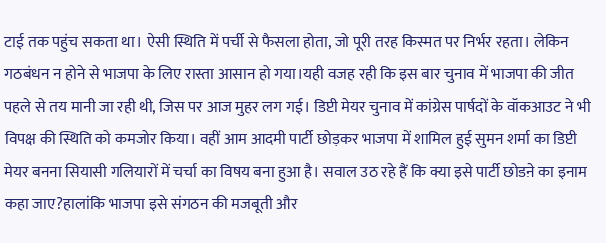टाई तक पहुंच सकता था। ऐसी स्थिति में पर्ची से फैसला होता, जो पूरी तरह किस्मत पर निर्भर रहता। लेकिन गठबंधन न होने से भाजपा के लिए रास्ता आसान हो गया।यही वजह रही कि इस बार चुनाव में भाजपा की जीत पहले से तय मानी जा रही थी, जिस पर आज मुहर लग गई। डिप्टी मेयर चुनाव में कांग्रेस पार्षदों के वॉकआउट ने भी विपक्ष की स्थिति को कमजोर किया। वहीं आम आदमी पार्टी छोड़कर भाजपा में शामिल हुई सुमन शर्मा का डिप्टी मेयर बनना सियासी गलियारों में चर्चा का विषय बना हुआ है। सवाल उठ रहे हैं कि क्या इसे पार्टी छोडऩे का इनाम कहा जाए?हालांकि भाजपा इसे संगठन की मजबूती और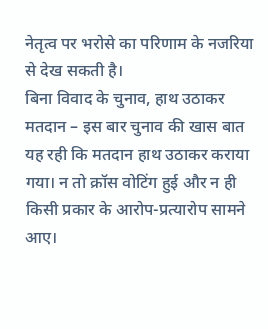नेतृत्व पर भरोसे का परिणाम के नजरिया से देख सकती है।
बिना विवाद के चुनाव, हाथ उठाकर मतदान – इस बार चुनाव की खास बात यह रही कि मतदान हाथ उठाकर कराया गया। न तो क्रॉस वोटिंग हुई और न ही किसी प्रकार के आरोप-प्रत्यारोप सामने आए।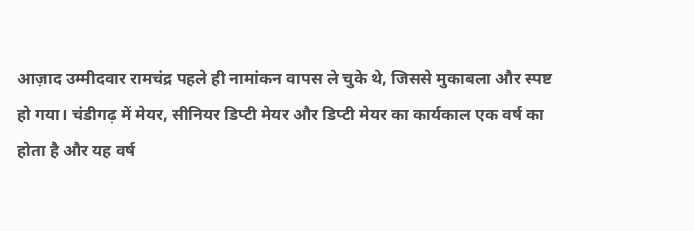आज़ाद उम्मीदवार रामचंद्र पहले ही नामांकन वापस ले चुके थे, जिससे मुकाबला और स्पष्ट हो गया। चंडीगढ़ में मेयर, सीनियर डिप्टी मेयर और डिप्टी मेयर का कार्यकाल एक वर्ष का होता है और यह वर्ष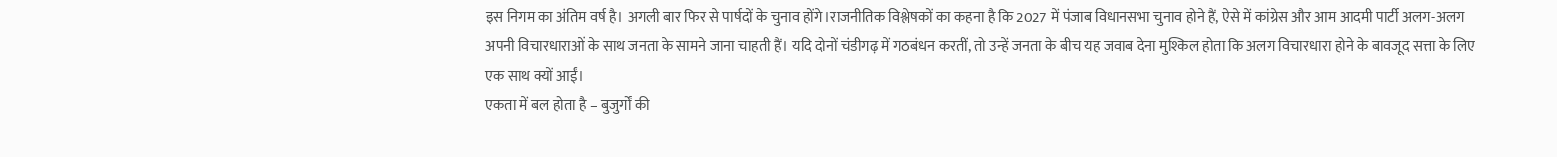इस निगम का अंतिम वर्ष है। अगली बार फिर से पार्षदों के चुनाव होंगे।राजनीतिक विश्लेषकों का कहना है कि 2027 में पंजाब विधानसभा चुनाव होने हैं, ऐसे में कांग्रेस और आम आदमी पार्टी अलग-अलग अपनी विचारधाराओं के साथ जनता के सामने जाना चाहती हैं। यदि दोनों चंडीगढ़ में गठबंधन करतीं, तो उन्हें जनता के बीच यह जवाब देना मुश्किल होता कि अलग विचारधारा होने के बावजूद सत्ता के लिए एक साथ क्यों आईं।
एकता में बल होता है – बुजुर्गों की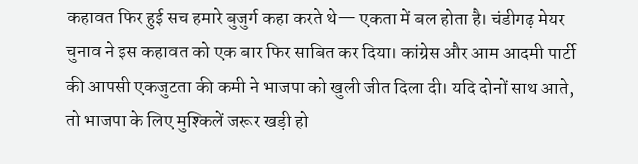कहावत फिर हुई सच हमारे बुजुर्ग कहा करते थे— एकता में बल होता है। चंडीगढ़ मेयर चुनाव ने इस कहावत को एक बार फिर साबित कर दिया। कांग्रेस और आम आदमी पार्टी की आपसी एकजुटता की कमी ने भाजपा को खुली जीत दिला दी। यदि दोनों साथ आते, तो भाजपा के लिए मुश्किलें जरूर खड़ी हो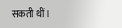सकती थीं।